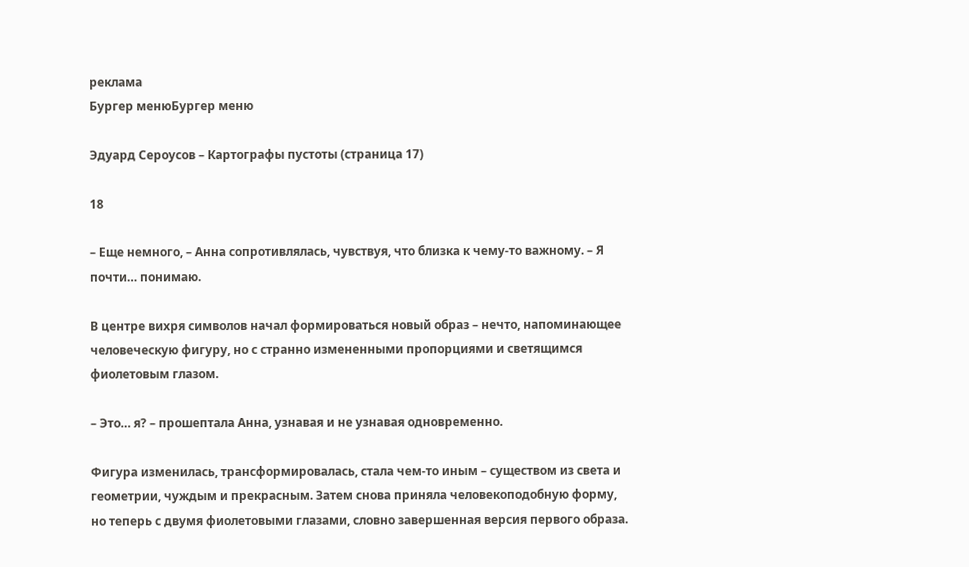реклама
Бургер менюБургер меню

Эдуард Сероусов – Картографы пустоты (страница 17)

18

– Еще немного, – Анна сопротивлялась, чувствуя, что близка к чему-то важному. – Я почти… понимаю.

В центре вихря символов начал формироваться новый образ – нечто, напоминающее человеческую фигуру, но с странно измененными пропорциями и светящимся фиолетовым глазом.

– Это… я? – прошептала Анна, узнавая и не узнавая одновременно.

Фигура изменилась, трансформировалась, стала чем-то иным – существом из света и геометрии, чуждым и прекрасным. Затем снова приняла человекоподобную форму, но теперь с двумя фиолетовыми глазами, словно завершенная версия первого образа.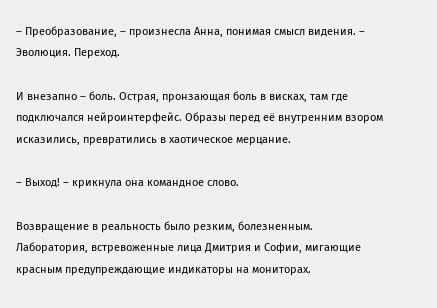– Преобразование, – произнесла Анна, понимая смысл видения. – Эволюция. Переход.

И внезапно – боль. Острая, пронзающая боль в висках, там где подключался нейроинтерфейс. Образы перед её внутренним взором исказились, превратились в хаотическое мерцание.

– Выход! – крикнула она командное слово.

Возвращение в реальность было резким, болезненным. Лаборатория, встревоженные лица Дмитрия и Софии, мигающие красным предупреждающие индикаторы на мониторах.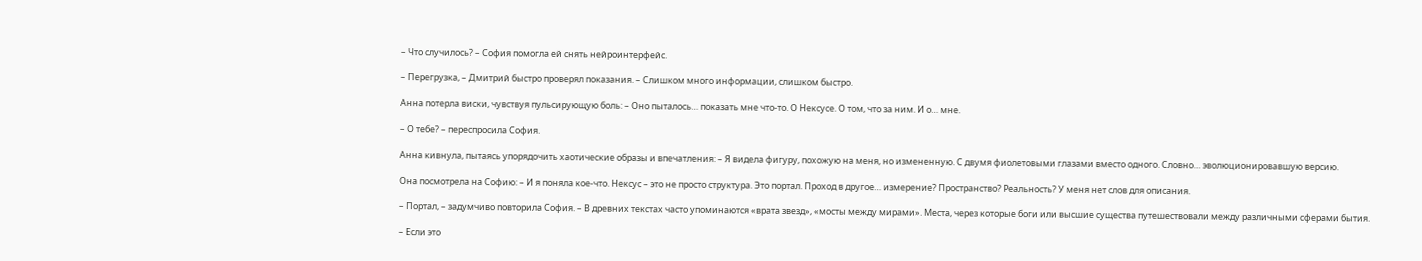– Что случилось? – София помогла ей снять нейроинтерфейс.

– Перегрузка, – Дмитрий быстро проверял показания. – Слишком много информации, слишком быстро.

Анна потерла виски, чувствуя пульсирующую боль: – Оно пыталось… показать мне что-то. О Нексусе. О том, что за ним. И о… мне.

– О тебе? – переспросила София.

Анна кивнула, пытаясь упорядочить хаотические образы и впечатления: – Я видела фигуру, похожую на меня, но измененную. С двумя фиолетовыми глазами вместо одного. Словно… эволюционировавшую версию.

Она посмотрела на Софию: – И я поняла кое-что. Нексус – это не просто структура. Это портал. Проход в другое… измерение? Пространство? Реальность? У меня нет слов для описания.

– Портал, – задумчиво повторила София. – В древних текстах часто упоминаются «врата звезд», «мосты между мирами». Места, через которые боги или высшие существа путешествовали между различными сферами бытия.

– Если это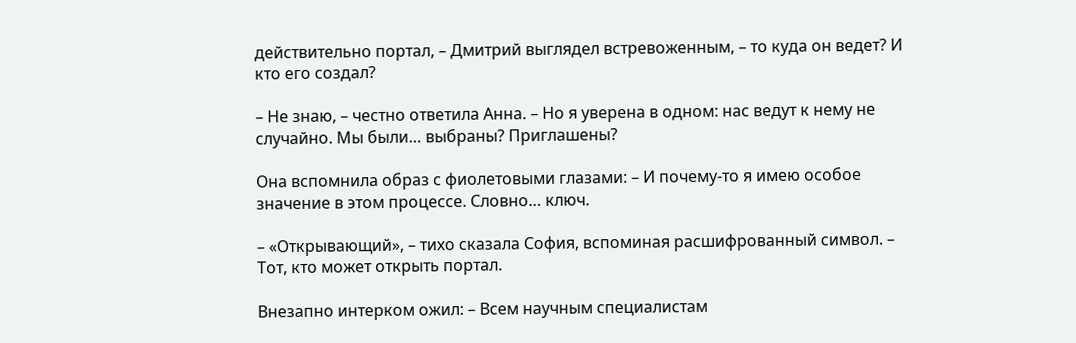действительно портал, – Дмитрий выглядел встревоженным, – то куда он ведет? И кто его создал?

– Не знаю, – честно ответила Анна. – Но я уверена в одном: нас ведут к нему не случайно. Мы были… выбраны? Приглашены?

Она вспомнила образ с фиолетовыми глазами: – И почему-то я имею особое значение в этом процессе. Словно… ключ.

– «Открывающий», – тихо сказала София, вспоминая расшифрованный символ. – Тот, кто может открыть портал.

Внезапно интерком ожил: – Всем научным специалистам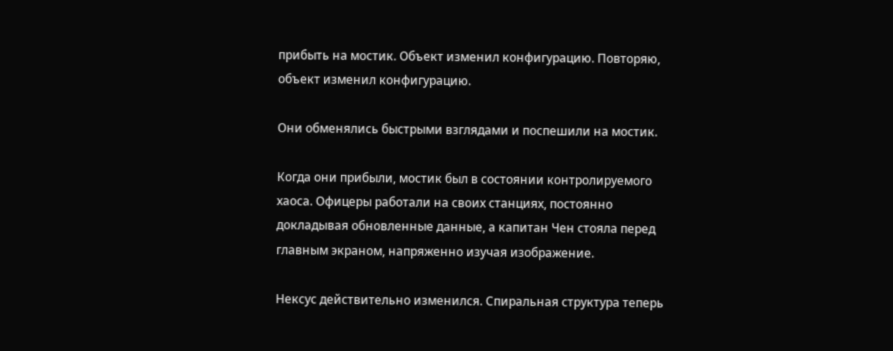прибыть на мостик. Объект изменил конфигурацию. Повторяю, объект изменил конфигурацию.

Они обменялись быстрыми взглядами и поспешили на мостик.

Когда они прибыли, мостик был в состоянии контролируемого хаоса. Офицеры работали на своих станциях, постоянно докладывая обновленные данные, а капитан Чен стояла перед главным экраном, напряженно изучая изображение.

Нексус действительно изменился. Спиральная структура теперь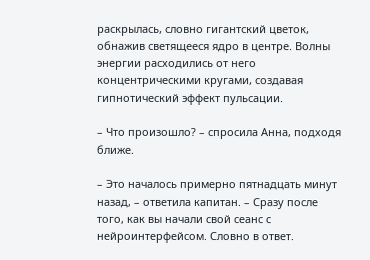раскрылась, словно гигантский цветок, обнажив светящееся ядро в центре. Волны энергии расходились от него концентрическими кругами, создавая гипнотический эффект пульсации.

– Что произошло? – спросила Анна, подходя ближе.

– Это началось примерно пятнадцать минут назад, – ответила капитан. – Сразу после того, как вы начали свой сеанс с нейроинтерфейсом. Словно в ответ.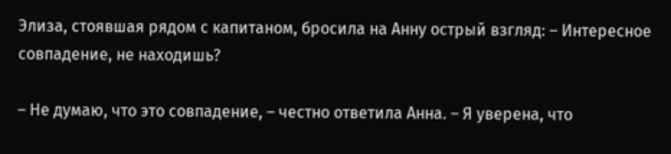Элиза, стоявшая рядом с капитаном, бросила на Анну острый взгляд: – Интересное совпадение, не находишь?

– Не думаю, что это совпадение, – честно ответила Анна. – Я уверена, что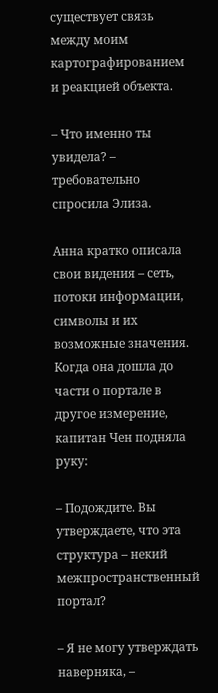существует связь между моим картографированием и реакцией объекта.

– Что именно ты увидела? – требовательно спросила Элиза.

Анна кратко описала свои видения – сеть, потоки информации, символы и их возможные значения. Когда она дошла до части о портале в другое измерение, капитан Чен подняла руку:

– Подождите. Вы утверждаете, что эта структура – некий межпространственный портал?

– Я не могу утверждать наверняка, –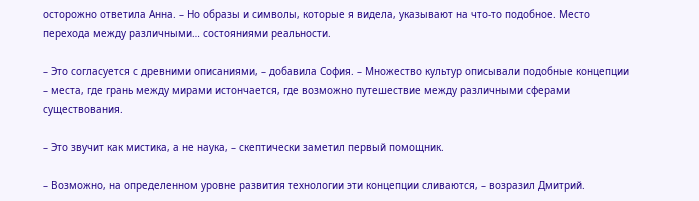осторожно ответила Анна. – Но образы и символы, которые я видела, указывают на что-то подобное. Место перехода между различными… состояниями реальности.

– Это согласуется с древними описаниями, – добавила София. – Множество культур описывали подобные концепции – места, где грань между мирами истончается, где возможно путешествие между различными сферами существования.

– Это звучит как мистика, а не наука, – скептически заметил первый помощник.

– Возможно, на определенном уровне развития технологии эти концепции сливаются, – возразил Дмитрий.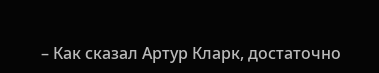– Как сказал Артур Кларк, достаточно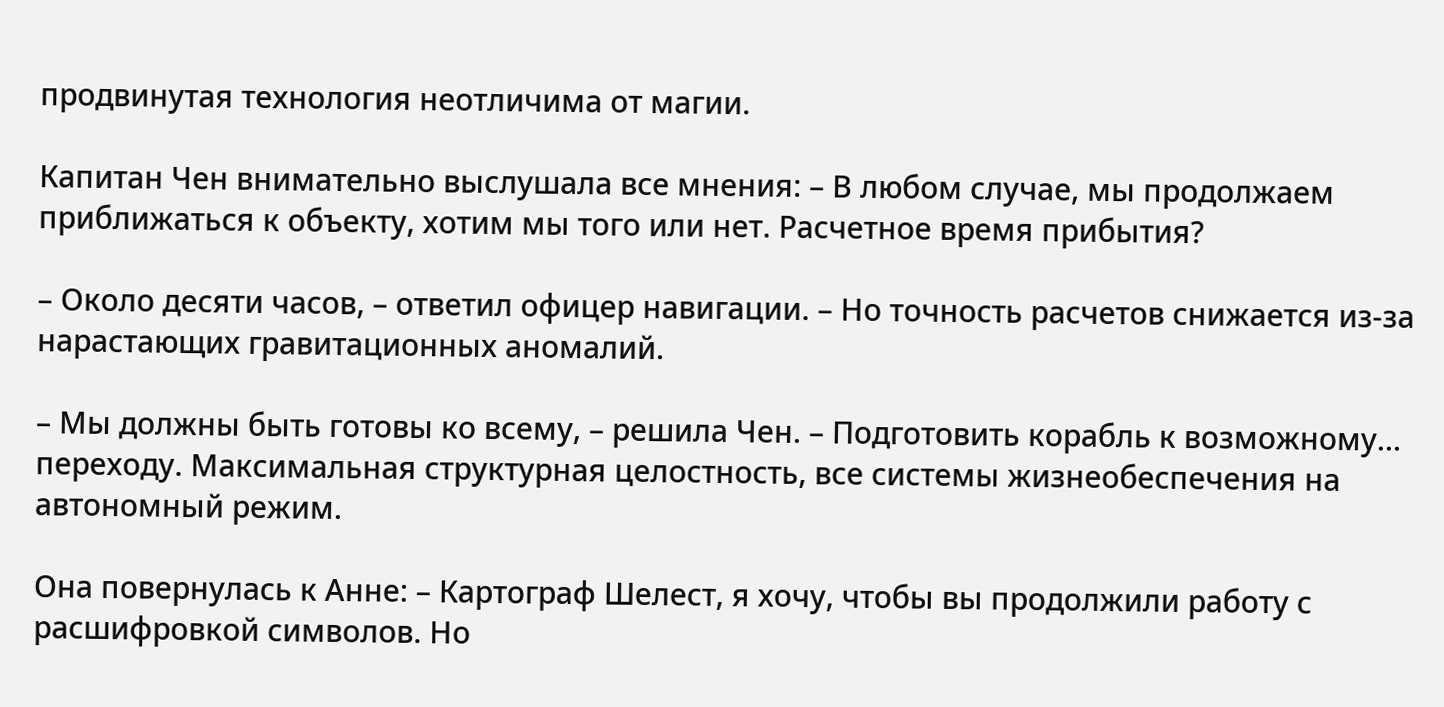продвинутая технология неотличима от магии.

Капитан Чен внимательно выслушала все мнения: – В любом случае, мы продолжаем приближаться к объекту, хотим мы того или нет. Расчетное время прибытия?

– Около десяти часов, – ответил офицер навигации. – Но точность расчетов снижается из-за нарастающих гравитационных аномалий.

– Мы должны быть готовы ко всему, – решила Чен. – Подготовить корабль к возможному… переходу. Максимальная структурная целостность, все системы жизнеобеспечения на автономный режим.

Она повернулась к Анне: – Картограф Шелест, я хочу, чтобы вы продолжили работу с расшифровкой символов. Но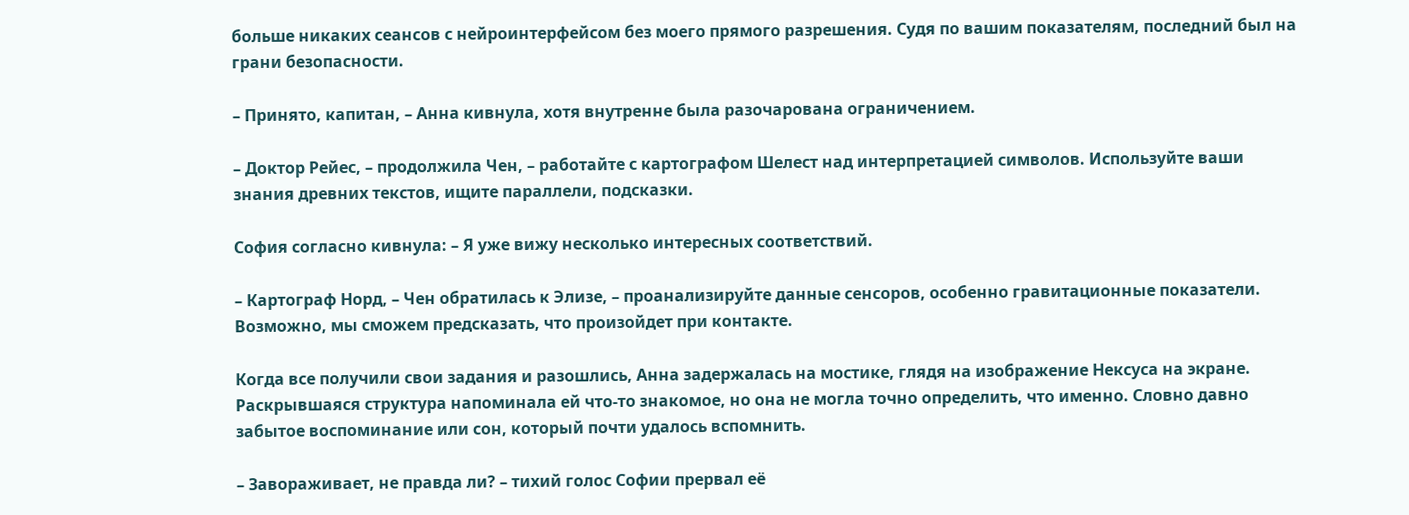больше никаких сеансов с нейроинтерфейсом без моего прямого разрешения. Судя по вашим показателям, последний был на грани безопасности.

– Принято, капитан, – Анна кивнула, хотя внутренне была разочарована ограничением.

– Доктор Рейес, – продолжила Чен, – работайте с картографом Шелест над интерпретацией символов. Используйте ваши знания древних текстов, ищите параллели, подсказки.

София согласно кивнула: – Я уже вижу несколько интересных соответствий.

– Картограф Норд, – Чен обратилась к Элизе, – проанализируйте данные сенсоров, особенно гравитационные показатели. Возможно, мы сможем предсказать, что произойдет при контакте.

Когда все получили свои задания и разошлись, Анна задержалась на мостике, глядя на изображение Нексуса на экране. Раскрывшаяся структура напоминала ей что-то знакомое, но она не могла точно определить, что именно. Словно давно забытое воспоминание или сон, который почти удалось вспомнить.

– Завораживает, не правда ли? – тихий голос Софии прервал её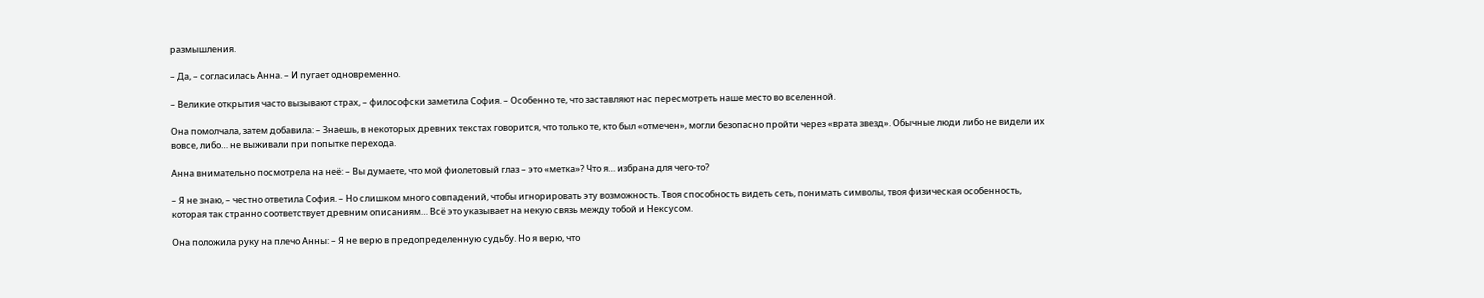размышления.

– Да, – согласилась Анна. – И пугает одновременно.

– Великие открытия часто вызывают страх, – философски заметила София. – Особенно те, что заставляют нас пересмотреть наше место во вселенной.

Она помолчала, затем добавила: – Знаешь, в некоторых древних текстах говорится, что только те, кто был «отмечен», могли безопасно пройти через «врата звезд». Обычные люди либо не видели их вовсе, либо… не выживали при попытке перехода.

Анна внимательно посмотрела на неё: – Вы думаете, что мой фиолетовый глаз – это «метка»? Что я… избрана для чего-то?

– Я не знаю, – честно ответила София. – Но слишком много совпадений, чтобы игнорировать эту возможность. Твоя способность видеть сеть, понимать символы, твоя физическая особенность, которая так странно соответствует древним описаниям… Всё это указывает на некую связь между тобой и Нексусом.

Она положила руку на плечо Анны: – Я не верю в предопределенную судьбу. Но я верю, что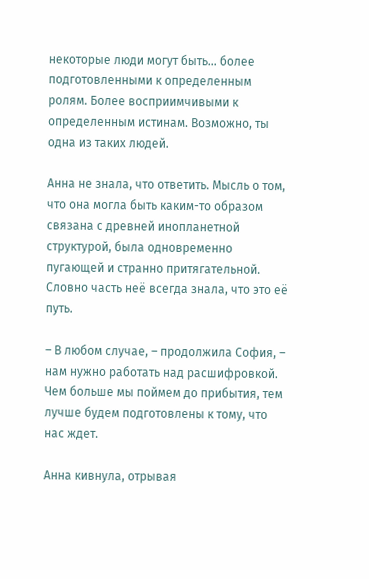некоторые люди могут быть… более подготовленными к определенным ролям. Более восприимчивыми к определенным истинам. Возможно, ты одна из таких людей.

Анна не знала, что ответить. Мысль о том, что она могла быть каким-то образом связана с древней инопланетной структурой, была одновременно пугающей и странно притягательной. Словно часть неё всегда знала, что это её путь.

– В любом случае, – продолжила София, – нам нужно работать над расшифровкой. Чем больше мы поймем до прибытия, тем лучше будем подготовлены к тому, что нас ждет.

Анна кивнула, отрывая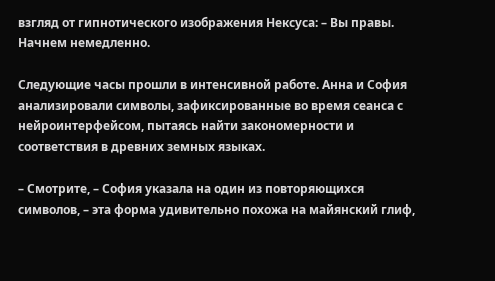взгляд от гипнотического изображения Нексуса: – Вы правы. Начнем немедленно.

Следующие часы прошли в интенсивной работе. Анна и София анализировали символы, зафиксированные во время сеанса с нейроинтерфейсом, пытаясь найти закономерности и соответствия в древних земных языках.

– Смотрите, – София указала на один из повторяющихся символов, – эта форма удивительно похожа на майянский глиф,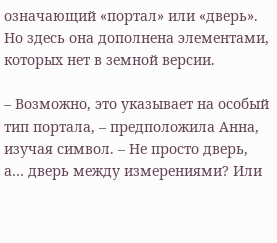означающий «портал» или «дверь». Но здесь она дополнена элементами, которых нет в земной версии.

– Возможно, это указывает на особый тип портала, – предположила Анна, изучая символ. – Не просто дверь, а… дверь между измерениями? Или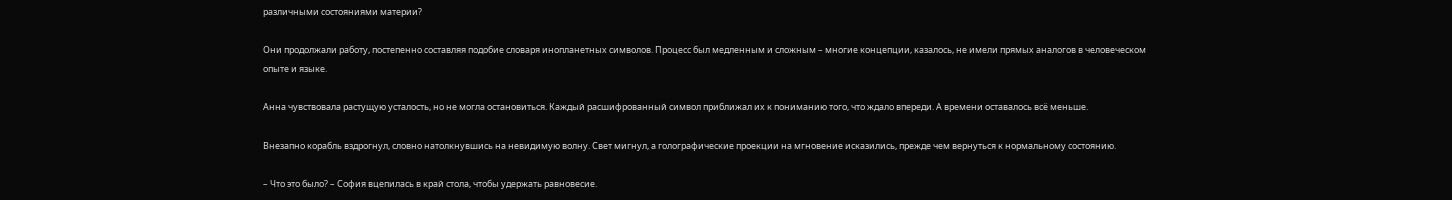различными состояниями материи?

Они продолжали работу, постепенно составляя подобие словаря инопланетных символов. Процесс был медленным и сложным – многие концепции, казалось, не имели прямых аналогов в человеческом опыте и языке.

Анна чувствовала растущую усталость, но не могла остановиться. Каждый расшифрованный символ приближал их к пониманию того, что ждало впереди. А времени оставалось всё меньше.

Внезапно корабль вздрогнул, словно натолкнувшись на невидимую волну. Свет мигнул, а голографические проекции на мгновение исказились, прежде чем вернуться к нормальному состоянию.

– Что это было? – София вцепилась в край стола, чтобы удержать равновесие.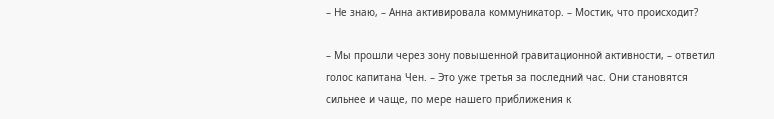– Не знаю, – Анна активировала коммуникатор. – Мостик, что происходит?

– Мы прошли через зону повышенной гравитационной активности, – ответил голос капитана Чен. – Это уже третья за последний час. Они становятся сильнее и чаще, по мере нашего приближения к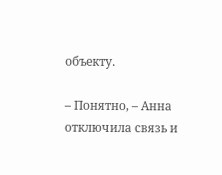объекту.

– Понятно, – Анна отключила связь и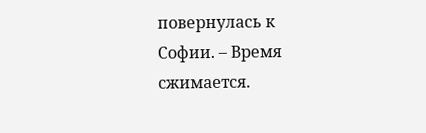повернулась к Софии. – Время сжимается.